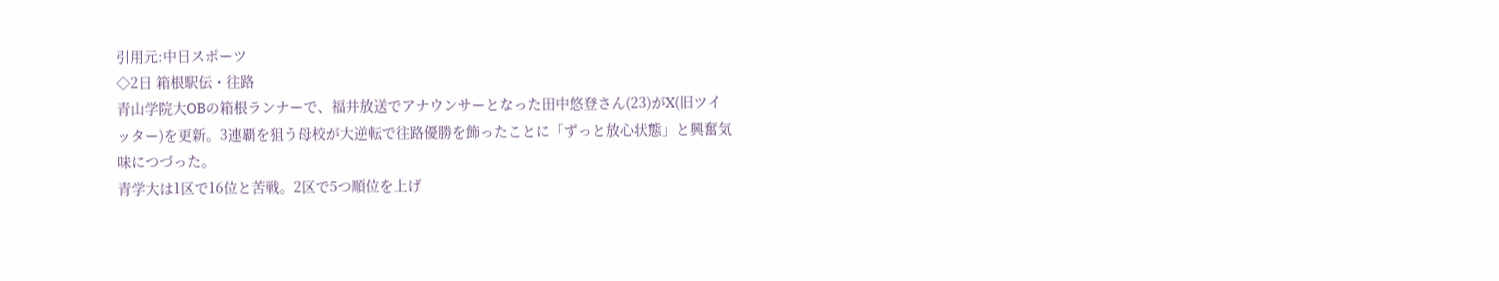引用元:中日スポーツ
◇2日 箱根駅伝・往路
青山学院大OBの箱根ランナーで、福井放送でアナウンサーとなった田中悠登さん(23)がX(旧ツイッター)を更新。3連覇を狙う母校が大逆転で往路優勝を飾ったことに「ずっと放心状態」と興奮気味につづった。
青学大は1区で16位と苦戦。2区で5つ順位を上げ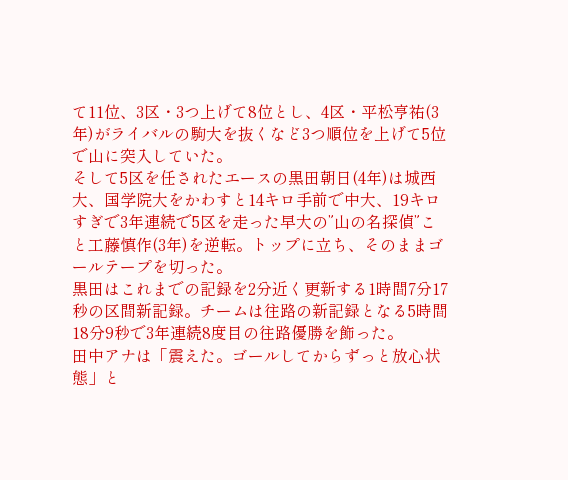て11位、3区・3つ上げて8位とし、4区・平松亨祐(3年)がライバルの駒大を抜くなど3つ順位を上げて5位で山に突入していた。
そして5区を任されたエースの黒田朝日(4年)は城西大、国学院大をかわすと14キロ手前で中大、19キロすぎで3年連続で5区を走った早大の”山の名探偵”こと工藤慎作(3年)を逆転。トップに立ち、そのままゴールテープを切った。
黒田はこれまでの記録を2分近く更新する1時間7分17秒の区間新記録。チームは往路の新記録となる5時間18分9秒で3年連続8度目の往路優勝を飾った。
田中アナは「震えた。ゴールしてからずっと放心状態」と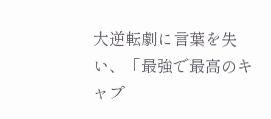大逆転劇に言葉を失い、「最強で最高のキャプ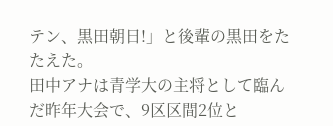テン、黒田朝日!」と後輩の黒田をたたえた。
田中アナは青学大の主将として臨んだ昨年大会で、9区区間2位と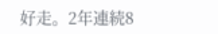好走。2年連続8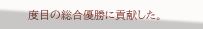度目の総合優勝に貢献した。